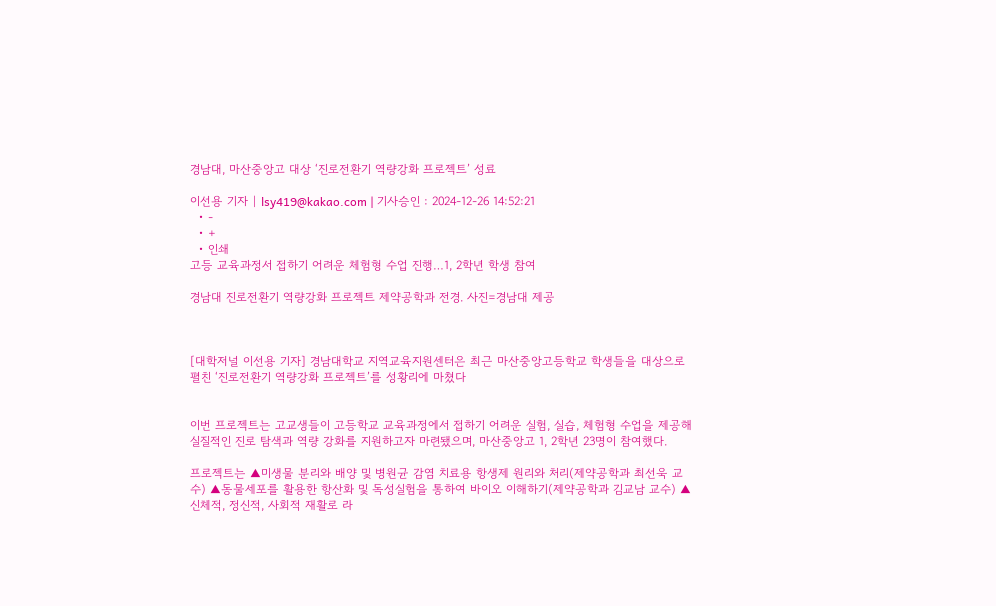경남대, 마산중앙고 대상 ‘진로전환기 역량강화 프로젝트’ 성료

이선용 기자 | lsy419@kakao.com | 기사승인 : 2024-12-26 14:52:21
  • -
  • +
  • 인쇄
고등 교육과정서 접하기 어려운 체험형 수업 진행…1, 2학년 학생 참여

경남대 진로전환기 역량강화 프로젝트 제약공학과 전경. 사진=경남대 제공



[대학저널 이선용 기자] 경남대학교 지역교육지원센터은 최근 마산중앙고등학교 학생들을 대상으로 펼친 ‘진로전환기 역량강화 프로젝트’를 성황리에 마쳤다


이번 프로젝트는 고교생들이 고등학교 교육과정에서 접하기 어려운 실험, 실습, 체험형 수업을 제공해 실질적인 진로 탐색과 역량 강화를 지원하고자 마련됐으며, 마산중앙고 1, 2학년 23명이 참여했다.

프로젝트는 ▲미생물 분리와 배양 및 병원균 감염 치료용 항생제 원리와 처리(제약공학과 최선욱 교수) ▲동물세포를 활용한 항산화 및 독성실험을 통하여 바이오 이해하기(제약공학과 김교남 교수) ▲신체적, 정신적, 사회적 재활로 라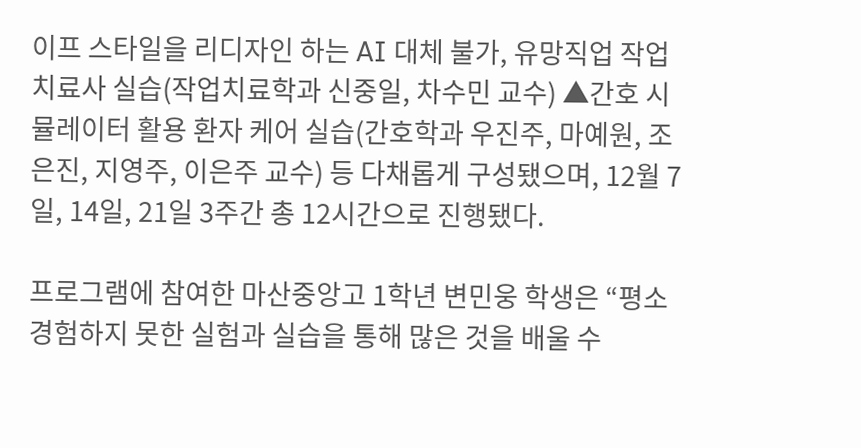이프 스타일을 리디자인 하는 AI 대체 불가, 유망직업 작업치료사 실습(작업치료학과 신중일, 차수민 교수) ▲간호 시뮬레이터 활용 환자 케어 실습(간호학과 우진주, 마예원, 조은진, 지영주, 이은주 교수) 등 다채롭게 구성됐으며, 12월 7일, 14일, 21일 3주간 총 12시간으로 진행됐다.

프로그램에 참여한 마산중앙고 1학년 변민웅 학생은 “평소 경험하지 못한 실험과 실습을 통해 많은 것을 배울 수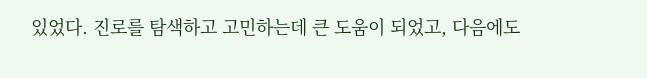있었다. 진로를 탐색하고 고민하는데 큰 도움이 되었고, 다음에도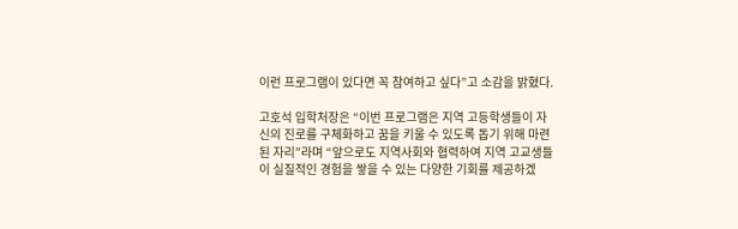이런 프로그램이 있다면 꼭 참여하고 싶다”고 소감을 밝혔다.

고호석 입학처장은 “이번 프로그램은 지역 고등학생들이 자신의 진로를 구체화하고 꿈을 키울 수 있도록 돕기 위해 마련된 자리”라며 “앞으로도 지역사회와 협력하여 지역 고교생들이 실질적인 경험을 쌓을 수 있는 다양한 기회를 제공하겠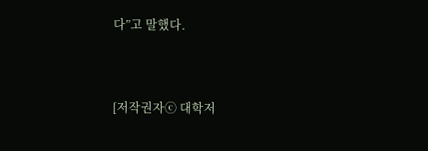다”고 말했다.



[저작권자ⓒ 대학저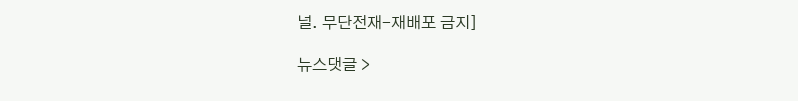널. 무단전재-재배포 금지]

뉴스댓글 >